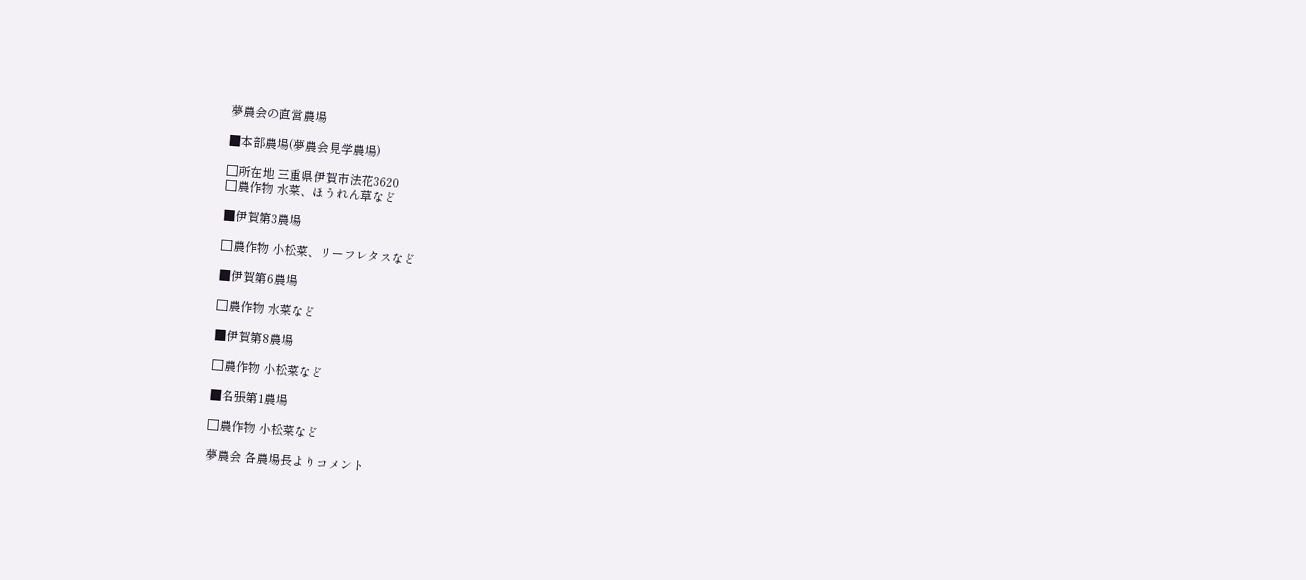夢農会の直営農場

■本部農場(夢農会見学農場)

□所在地 三重県伊賀市法花3620
□農作物 水菜、ほうれん草など

■伊賀第3農場

□農作物 小松菜、リーフレタスなど

■伊賀第6農場

□農作物 水菜など

■伊賀第8農場

□農作物 小松菜など

■名張第1農場

□農作物 小松菜など

夢農会 各農場長よりコメント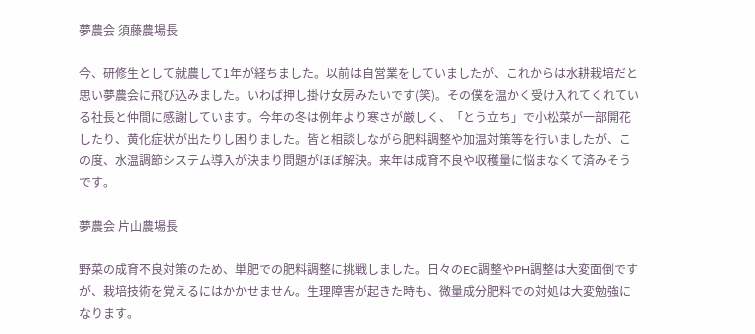夢農会 須藤農場長

今、研修生として就農して1年が経ちました。以前は自営業をしていましたが、これからは水耕栽培だと思い夢農会に飛び込みました。いわば押し掛け女房みたいです(笑)。その僕を温かく受け入れてくれている社長と仲間に感謝しています。今年の冬は例年より寒さが厳しく、「とう立ち」で小松菜が一部開花したり、黄化症状が出たりし困りました。皆と相談しながら肥料調整や加温対策等を行いましたが、この度、水温調節システム導入が決まり問題がほぼ解決。来年は成育不良や収穫量に悩まなくて済みそうです。

夢農会 片山農場長

野菜の成育不良対策のため、単肥での肥料調整に挑戦しました。日々のEC調整やPH調整は大変面倒ですが、栽培技術を覚えるにはかかせません。生理障害が起きた時も、微量成分肥料での対処は大変勉強になります。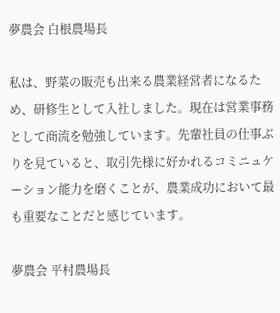夢農会 白根農場長

私は、野菜の販売も出来る農業経営者になるため、研修生として入社しました。現在は営業事務として商流を勉強しています。先輩社員の仕事ぶりを見ていると、取引先様に好かれるコミニュケーション能力を磨くことが、農業成功において最も重要なことだと感じています。

夢農会 平村農場長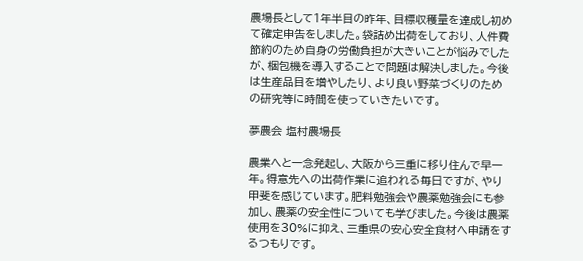農場長として1年半目の昨年、目標収穫量を達成し初めて確定申告をしました。袋詰め出荷をしており、人件費節約のため自身の労働負担が大きいことが悩みでしたが、梱包機を導入することで問題は解決しました。今後は生産品目を増やしたり、より良い野菜づくりのための研究等に時間を使っていきたいです。

夢農会 塩村農場長

農業へと一念発起し、大阪から三重に移り住んで早一年。得意先への出荷作業に追われる毎日ですが、やり甲斐を感じています。肥料勉強会や農薬勉強会にも参加し、農薬の安全性についても学びました。今後は農薬使用を30%に抑え、三重県の安心安全食材へ申請をするつもりです。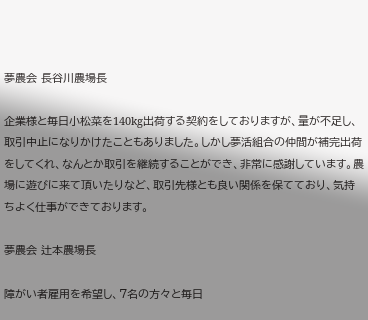夢農会 長谷川農場長

企業様と毎日小松菜を140kg出荷する契約をしておりますが、量が不足し、取引中止になりかけたこともありました。しかし夢活組合の仲間が補完出荷をしてくれ、なんとか取引を継続することができ、非常に感謝しています。農場に遊びに来て頂いたりなど、取引先様とも良い関係を保てており、気持ちよく仕事ができております。

夢農会 辻本農場長

障がい者雇用を希望し、7名の方々と毎日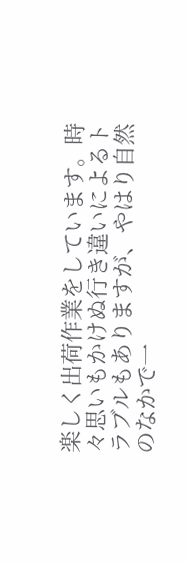楽しく出荷作業をしています。時々思いもかけぬ行き違いによるトラブルもありますが、やはり自然のなかで一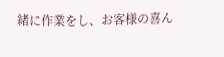緒に作業をし、お客様の喜ん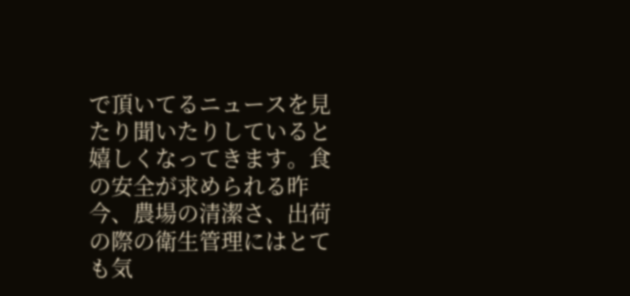で頂いてるニュースを見たり聞いたりしていると嬉しくなってきます。食の安全が求められる昨今、農場の清潔さ、出荷の際の衛生管理にはとても気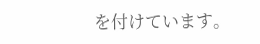を付けています。